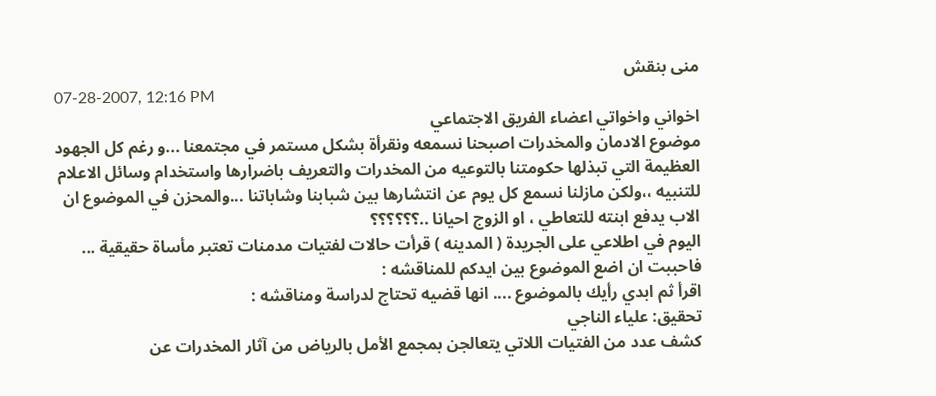منى بنقش
07-28-2007, 12:16 PM
اخواني واخواتي اعضاء الفريق الاجتماعي
موضوع الادمان والمخدرات اصبحنا نسمعه ونقرأة بشكل مستمر في مجتمعنا ...و رغم كل الجهود العظيمة التي تبذلها حكومتنا بالتوعيه من المخدرات والتعريف باضرارها واستخدام وسائل الاعلام للتنبيه ،،ولكن مازلنا نسمع كل يوم عن انتشارها بين شبابنا وشاباتنا ...والمحزن في الموضوع ان الاب يدفع ابنته للتعاطي ، او الزوج احيانا ..؟؟؟؟؟؟
اليوم في اطلاعي على الجريدة ( المدينه ) قرأت حالات لفتيات مدمنات تعتبر مأساة حقيقية ...
فاحببت ان اضع الموضوع بين ايدكم للمناقشه :
اقرأ ثم ابدي رأيك بالموضوع .... انها قضيه تحتاج لدراسة ومناقشه :
تحقيق: علياء الناجي
كشف عدد من الفتيات اللاتي يتعالجن بمجمع الأمل بالرياض من آثار المخدرات عن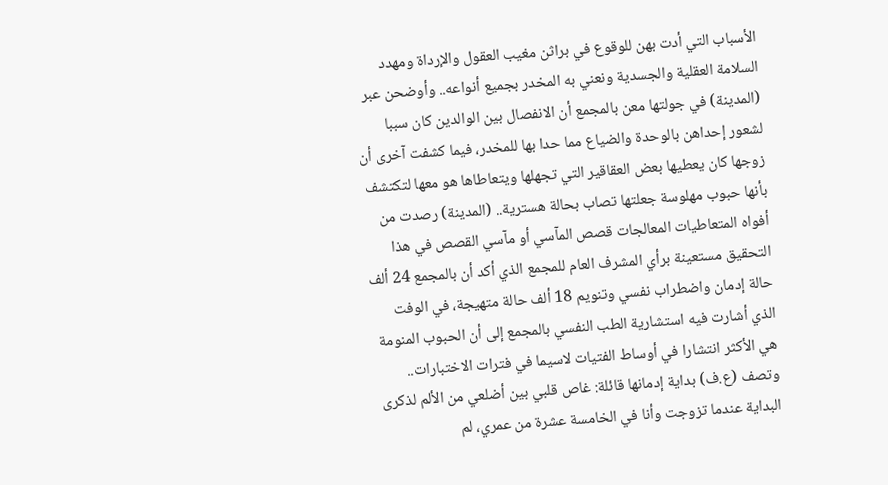الأسباب التي أدت بهن للوقوع في براثن مغيب العقول والإرداة ومهدد السلامة العقلية والجسدية ونعني به المخدر بجميع أنواعه.. وأوضحن عبر (المدينة) في جولتها معن بالمجمع أن الانفصال بين الوالدين كان سببا لشعور إحداهن بالوحدة والضياع مما حدا بها للمخدر، فيما كشفت آخرى أن زوجها كان يعطيها بعض العقاقير التي تجهلها ويتعاطاها هو معها لتكتشف بأنها حبوب مهلوسة جعلتها تصاب بحالة هسترية.. (المدينة) رصدت من أفواه المتعاطيات المعالجات قصص المآسي أو مآسي القصص في هذا التحقيق مستعينة برأي المشرف العام للمجمع الذي أكد أن بالمجمع 24 ألف حالة إدمان واضطراب نفسي وتنويم 18 ألف حالة متهيجة، في الوفت الذي أشارت فيه استشارية الطب النفسي بالمجمع إلى أن الحبوب المنومة هي الأكثر انتشارا في أوساط الفتيات لاسيما في فترات الاختبارات..
وتصف (ع.ف) بداية إدمانها قائلة: غاص قلبي بين أضلعي من الألم لذكرى البداية عندما تزوجت وأنا في الخامسة عشرة من عمري، لم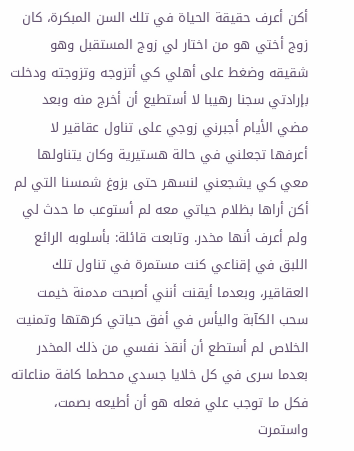أكن أعرف حقيقة الحياة في تلك السن المبكرة، كان زوج أختي هو من اختار لي زوج المستقبل وهو شقيقه وضغط على أهلي كي أتزوجه وتزوجته ودخلت بإرادتي سجنا رهيبا لا أستطيع أن أخرج منه وبعد مضي الأيام أجبرني زوجي على تناول عقاقير لا أعرفها تجعلني في حالة هستيرية وكان يتناولها معي كي يشجعني لنسهر حتى بزوغ شمسنا التي لم أكن أراها بظلام حياتي معه لم أستوعب ما حدث لي ولم أعرف أنها مخدر. وتابعت قائلة: بأسلوبه الرائع اللبق في إقناعي كنت مستمرة في تناول تلك العقاقير، وبعدما أيقنت أنني أصبحت مدمنة خيمت سحب الكآبة واليأس في أفق حياتي كرهتها وتمنيت الخلاص لم أستطع أن أنقذ نفسي من ذلك المخدر بعدما سرى في كل خلايا جسدي محطما كافة مناعاته فكل ما توجب علي فعله هو أن أطيعه بصمت، واستمرت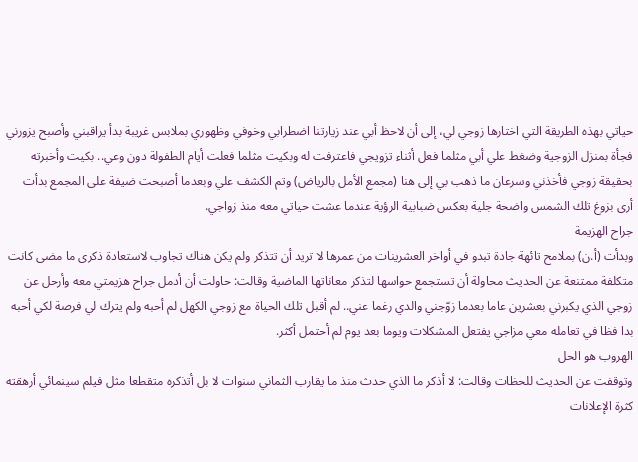حياتي بهذه الطريقة التي اختارها زوجي لي، إلى أن لاحظ أبي عند زيارتنا اضطرابي وخوفي وظهوري بملابس غريبة بدأ يراقبني وأصبح يزورني فجأة بمنزل الزوجية وضغط علي أبي مثلما فعل أثناء تزويجي فاعترفت له وبكيت مثلما فعلت أيام الطفولة دون وعي.. بكيت وأخبرته بحقيقة زوجي فأخذني وسرعان ما ذهب بي إلى هنا (مجمع الأمل بالرياض) وتم الكشف علي وبعدما أصبحت ضيفة على المجمع بدأت أرى بزوغ تلك الشمس واضحة جلية بعكس ضبابية الرؤية عندما عشت حياتي معه منذ زواجي.
جراح الهزيمة
وبدأت (أ.ن) بملامح تائهة جادة تبدو في أواخر العشرينات من عمرها لا تريد أن تتذكر ولم يكن هناك تجاوب لاستعادة ذكرى ما مضى كانت متكلفة ممتنعة عن الحديث محاولة أن تستجمع حواسها لتذكر معاناتها الماضية وقالت: حاولت أن أدمل جراح هزيمتي معه وأرحل عن زوجي الذي يكبرني بعشرين عاما بعدما زوّجني والدي رغما عني.. لم أقبل تلك الحياة مع زوجي الكهل لم أحبه ولم يترك لي فرصة لكي أحبه بدا فظا في تعامله معي مزاجي يفتعل المشكلات ويوما بعد يوم لم أحتمل أكثر.
الهروب هو الحل
وتوقفت عن الحديث للحظات وقالت: لا أذكر ما الذي حدث منذ ما يقارب الثماني سنوات لا بل أتذكره متقطعا مثل فيلم سينمائي أرهقته كثرة الإعلانات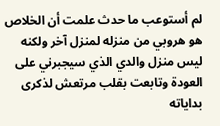لم أستوعب ما حدث علمت أن الخلاص هو هروبي من منزله لمنزل آخر ولكنه ليس منزل والدي الذي سيجبرني على العودة وتابعت بقلب مرتعش لذكرى بداياته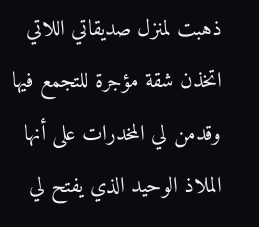ذهبت لمنزل صديقاتي اللاتي اتخذن شقة مؤجرة للتجمع فيها وقدمن لي المخدرات على أنها الملاذ الوحيد الذي يفتح لي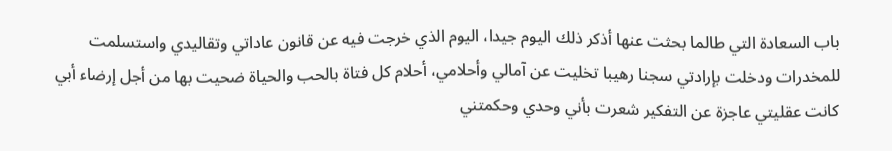باب السعادة التي طالما بحثت عنها أذكر ذلك اليوم جيدا، اليوم الذي خرجت فيه عن قانون عاداتي وتقاليدي واستسلمت للمخدرات ودخلت بإرادتي سجنا رهيبا تخليت عن آمالي وأحلامي، أحلام كل فتاة بالحب والحياة ضحيت بها من أجل إرضاء أبي كانت عقليتي عاجزة عن التفكير شعرت بأني وحدي وحكمتني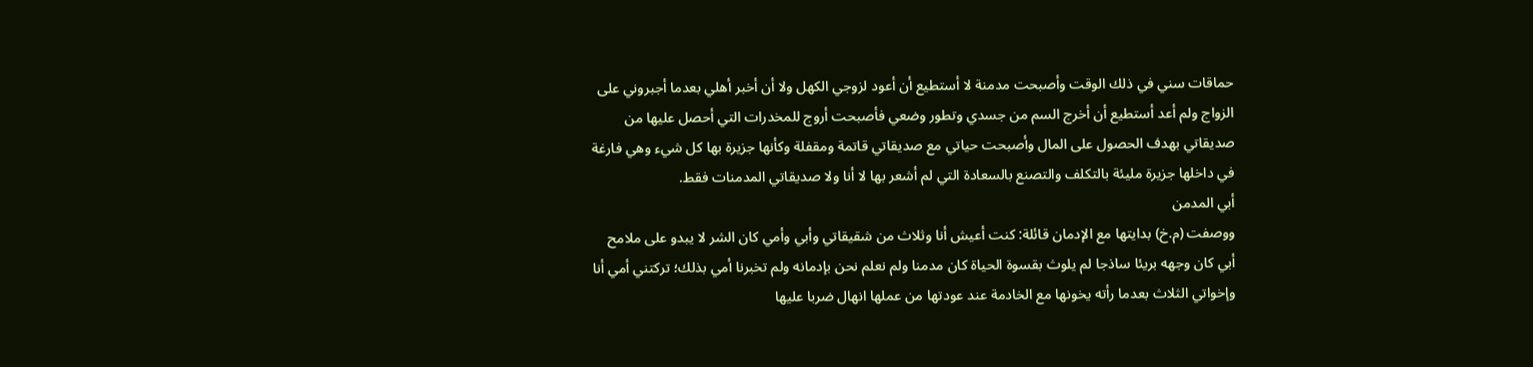حماقات سني في ذلك الوقت وأصبحت مدمنة لا أستطيع أن أعود لزوجي الكهل ولا أن أخبر أهلي بعدما أجبروني على الزواج ولم أعد أستطيع أن أخرج السم من جسدي وتطور وضعي فأصبحت أروج للمخدرات التي أحصل عليها من صديقاتي بهدف الحصول على المال وأصبحت حياتي مع صديقاتي قاتمة ومقفلة وكأنها جزيرة بها كل شيء وهي فارغة في داخلها جزيرة مليئة بالتكلف والتصنع بالسعادة التي لم أشعر بها لا أنا ولا صديقاتي المدمنات فقط.
أبي المدمن
ووصفت (م.خ) بدايتها مع الإدمان قائلة: كنت أعيش أنا وثلاث من شقيقاتي وأبي وأمي كان الشر لا يبدو على ملامح أبي كان وجهه بريئا ساذجا لم يلوث بقسوة الحياة كان مدمنا ولم نعلم نحن بإدمانه ولم تخبرنا أمي بذلك؛ تركتني أمي أنا وإخواتي الثلاث بعدما رأته يخونها مع الخادمة عند عودتها من عملها انهال ضربا عليها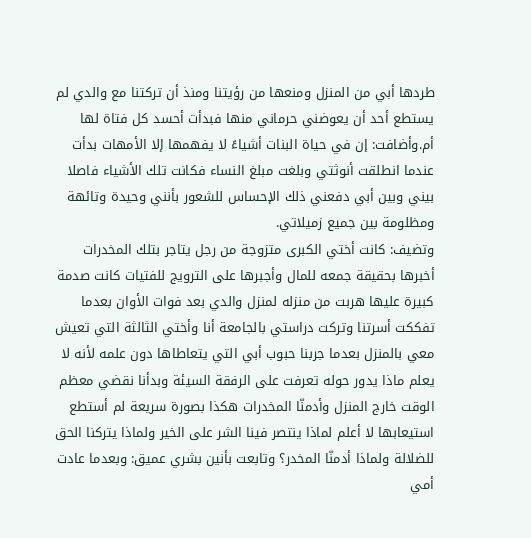طردها أبي من المنزل ومنعها من رؤيتنا ومنذ أن تركتنا مع والدي لم يستطع أحد أن يعوضني حرماني منها فبدأت أحسد كل فتاة لها أم.وأضافت: إن في حياة البنات أشياءً لا يفهمها إلا الأمهات بدأت عندما انطلقت أنوثتي وبلغت مبلغ النساء فكانت تلك الأشياء فاصلا بيني وبين أبي دفعني ذلك الإحساس للشعور بأنني وحيدة وتائهة ومظلومة بين جميع زميلاتي.
وتضيف: كانت أختي الكبرى متزوجة من رجل يتاجر بتلك المخدرات أخبرها بحقيقة جمعه للمال وأجبرها على الترويج للفتيات كانت صدمة كبيرة عليها هربت من منزله لمنزل والدي بعد فوات الأوان بعدما تفككت أسرتنا وتركت دراستي بالجامعة أنا وأختي الثالثة التي تعيش معي بالمنزل بعدما جربنا حبوب أبي التي يتعاطاها دون علمه لأنه لا يعلم ماذا يدور حوله تعرفت على الرفقة السيئة وبدأنا نقضي معظم الوقت خارج المنزل وأدمنّا المخدرات هكذا بصورة سريعة لم أستطع استيعابها لا أعلم لماذا ينتصر فينا الشر على الخير ولماذا يتركنا الحق للضلالة ولماذا أدمنّا المخدر؟ وتابعت بأنين بشري عميق: وبعدما عادت أمي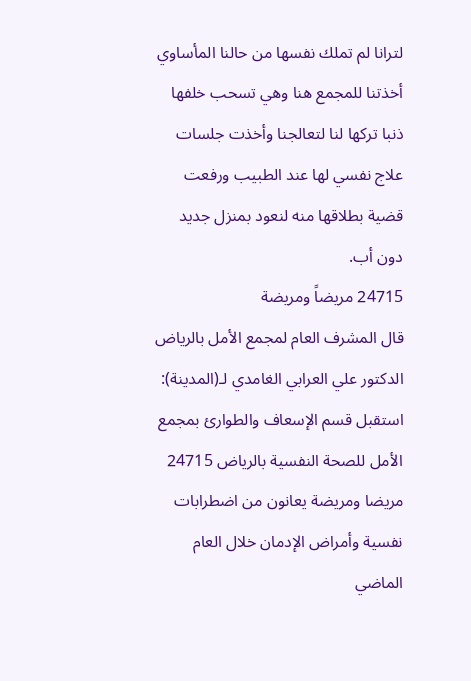لترانا لم تملك نفسها من حالنا المأساوي أخذتنا للمجمع هنا وهي تسحب خلفها ذنبا تركها لنا لتعالجنا وأخذت جلسات علاج نفسي لها عند الطبيب ورفعت قضية بطلاقها منه لنعود بمنزل جديد دون أب.
24715 مريضاً ومريضة
قال المشرف العام لمجمع الأمل بالرياض الدكتور علي العرابي الغامدي لـ(المدينة): استقبل قسم الإسعاف والطوارئ بمجمع الأمل للصحة النفسية بالرياض 24715 مريضا ومريضة يعانون من اضطرابات نفسية وأمراض الإدمان خلال العام الماضي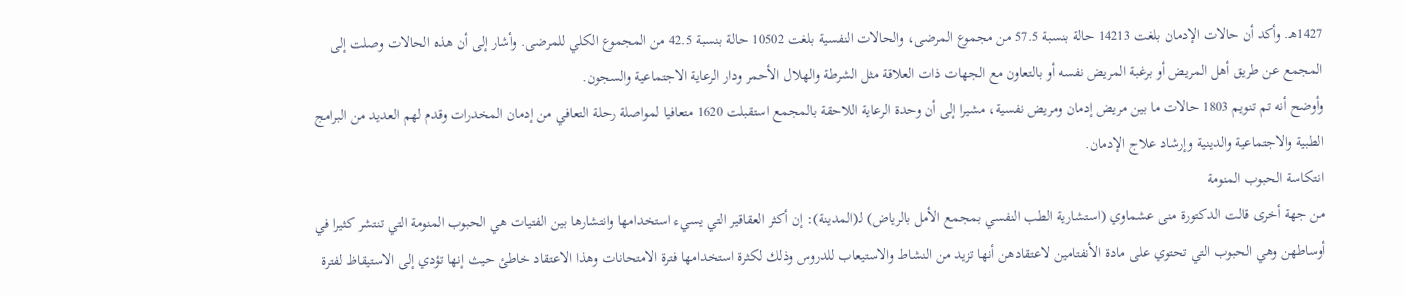1427هـ. وأكد أن حالات الإدمان بلغت 14213 حالة بنسبة 57.5 من مجموع المرضى، والحالات النفسية بلغت 10502 حالة بنسبة 42.5 من المجموع الكلي للمرضى. وأشار إلى أن هذه الحالات وصلت إلى المجمع عن طريق أهل المريض أو برغبة المريض نفسه أو بالتعاون مع الجهات ذات العلاقة مثل الشرطة والهلال الأحمر ودار الرعاية الاجتماعية والسجون.
وأوضح أنه تم تنويم 1803 حالات ما بين مريض إدمان ومريض نفسية، مشيرا إلى أن وحدة الرعاية اللاحقة بالمجمع استقبلت 1620 متعافيا لمواصلة رحلة التعافي من إدمان المخدرات وقدم لهم العديد من البرامج الطبية والاجتماعية والدينية وإرشاد علاج الإدمان.
انتكاسة الحبوب المنومة
من جهة أخرى قالت الدكتورة منى عشماوي (استشارية الطب النفسي بمجمع الأمل بالرياض) لـ(المدينة): إن أكثر العقاقير التي يسيء استخدامها وانتشارها بين الفتيات هي الحبوب المنومة التي تنتشر كثيرا في أوساطهن وهي الحبوب التي تحتوي على مادة الأنفتامين لاعتقادهن أنها تزيد من النشاط والاستيعاب للدروس وذلك لكثرة استخدامها فترة الامتحانات وهذا الاعتقاد خاطئ حيث إنها تؤدي إلى الاستيقاظ لفترة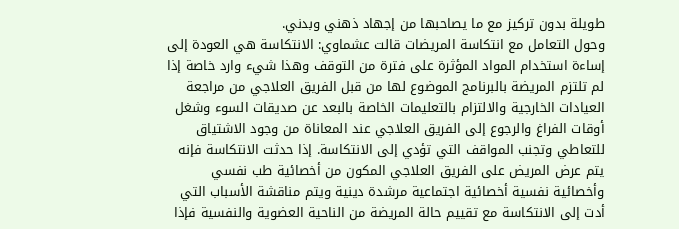طويلة بدون تركيز مع ما يصاحبها من إجهاد ذهني وبدني.
وحول التعامل مع انتكاسة المريضات قالت عشماوي: الانتكاسة هي العودة إلى إساءة استخدام المواد المؤثرة على فترة من التوقف وهذا شيء وارد خاصة إذا لم تلتزم المريضة بالبرنامج الموضوع لها من قبل الفريق العلاجي من مراجعة العيادات الخارجية والالتزام بالتعليمات الخاصة بالبعد عن صديقات السوء وشغل أوقات الفراغ والرجوع إلى الفريق العلاجي عند المعاناة من وجود الاشتياق للتعاطي وتجنب المواقف التي تؤدي إلى الانتكاسة. إذا حدثت الانتكاسة فإنه يتم عرض المريض على الفريق العلاجي المكون من أخصائية طب نفسي وأخصائية نفسية أخصائية اجتماعية مرشدة دينية ويتم مناقشة الأسباب التي أدت إلى الانتكاسة مع تقييم حالة المريضة من الناحية العضوية والنفسية فإذا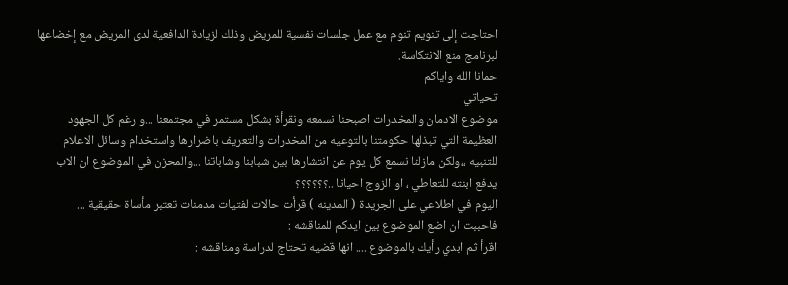احتاجت إلى تنويم تنوم مع عمل جلسات نفسية للمريض وذلك لزيادة الدافعية لدى المريض مع إخضاعها لبرنامج منع الانتكاسة.
حمانا الله واياكم
تحياتي
موضوع الادمان والمخدرات اصبحنا نسمعه ونقرأة بشكل مستمر في مجتمعنا ...و رغم كل الجهود العظيمة التي تبذلها حكومتنا بالتوعيه من المخدرات والتعريف باضرارها واستخدام وسائل الاعلام للتنبيه ،،ولكن مازلنا نسمع كل يوم عن انتشارها بين شبابنا وشاباتنا ...والمحزن في الموضوع ان الاب يدفع ابنته للتعاطي ، او الزوج احيانا ..؟؟؟؟؟؟
اليوم في اطلاعي على الجريدة ( المدينه ) قرأت حالات لفتيات مدمنات تعتبر مأساة حقيقية ...
فاحببت ان اضع الموضوع بين ايدكم للمناقشه :
اقرأ ثم ابدي رأيك بالموضوع .... انها قضيه تحتاج لدراسة ومناقشه :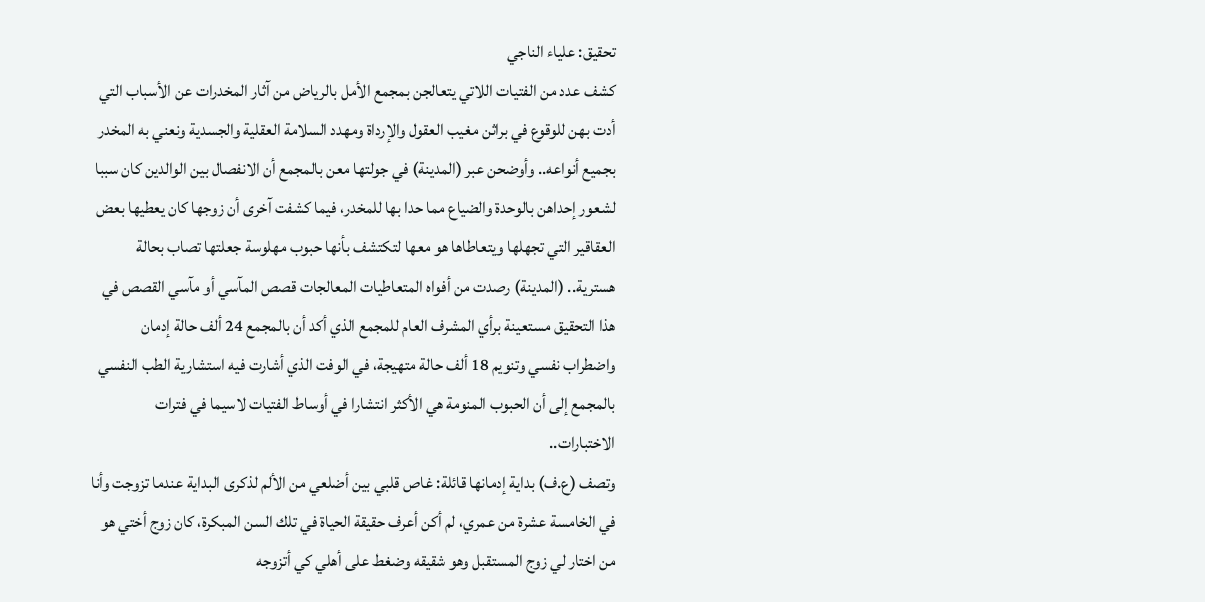تحقيق: علياء الناجي
كشف عدد من الفتيات اللاتي يتعالجن بمجمع الأمل بالرياض من آثار المخدرات عن الأسباب التي أدت بهن للوقوع في براثن مغيب العقول والإرداة ومهدد السلامة العقلية والجسدية ونعني به المخدر بجميع أنواعه.. وأوضحن عبر (المدينة) في جولتها معن بالمجمع أن الانفصال بين الوالدين كان سببا لشعور إحداهن بالوحدة والضياع مما حدا بها للمخدر، فيما كشفت آخرى أن زوجها كان يعطيها بعض العقاقير التي تجهلها ويتعاطاها هو معها لتكتشف بأنها حبوب مهلوسة جعلتها تصاب بحالة هسترية.. (المدينة) رصدت من أفواه المتعاطيات المعالجات قصص المآسي أو مآسي القصص في هذا التحقيق مستعينة برأي المشرف العام للمجمع الذي أكد أن بالمجمع 24 ألف حالة إدمان واضطراب نفسي وتنويم 18 ألف حالة متهيجة، في الوفت الذي أشارت فيه استشارية الطب النفسي بالمجمع إلى أن الحبوب المنومة هي الأكثر انتشارا في أوساط الفتيات لاسيما في فترات الاختبارات..
وتصف (ع.ف) بداية إدمانها قائلة: غاص قلبي بين أضلعي من الألم لذكرى البداية عندما تزوجت وأنا في الخامسة عشرة من عمري، لم أكن أعرف حقيقة الحياة في تلك السن المبكرة، كان زوج أختي هو من اختار لي زوج المستقبل وهو شقيقه وضغط على أهلي كي أتزوجه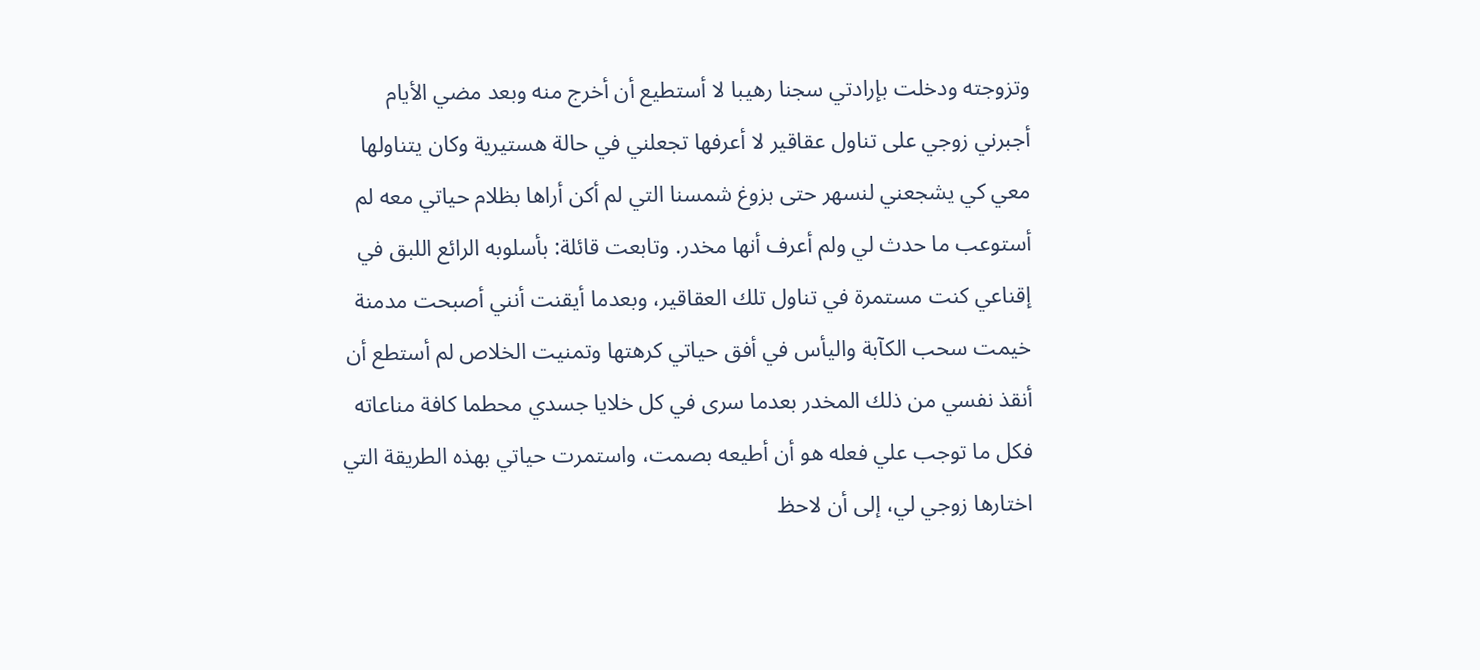وتزوجته ودخلت بإرادتي سجنا رهيبا لا أستطيع أن أخرج منه وبعد مضي الأيام أجبرني زوجي على تناول عقاقير لا أعرفها تجعلني في حالة هستيرية وكان يتناولها معي كي يشجعني لنسهر حتى بزوغ شمسنا التي لم أكن أراها بظلام حياتي معه لم أستوعب ما حدث لي ولم أعرف أنها مخدر. وتابعت قائلة: بأسلوبه الرائع اللبق في إقناعي كنت مستمرة في تناول تلك العقاقير، وبعدما أيقنت أنني أصبحت مدمنة خيمت سحب الكآبة واليأس في أفق حياتي كرهتها وتمنيت الخلاص لم أستطع أن أنقذ نفسي من ذلك المخدر بعدما سرى في كل خلايا جسدي محطما كافة مناعاته فكل ما توجب علي فعله هو أن أطيعه بصمت، واستمرت حياتي بهذه الطريقة التي اختارها زوجي لي، إلى أن لاحظ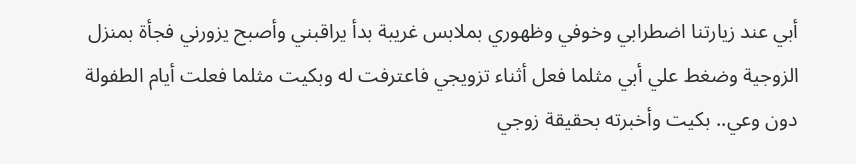أبي عند زيارتنا اضطرابي وخوفي وظهوري بملابس غريبة بدأ يراقبني وأصبح يزورني فجأة بمنزل الزوجية وضغط علي أبي مثلما فعل أثناء تزويجي فاعترفت له وبكيت مثلما فعلت أيام الطفولة دون وعي.. بكيت وأخبرته بحقيقة زوجي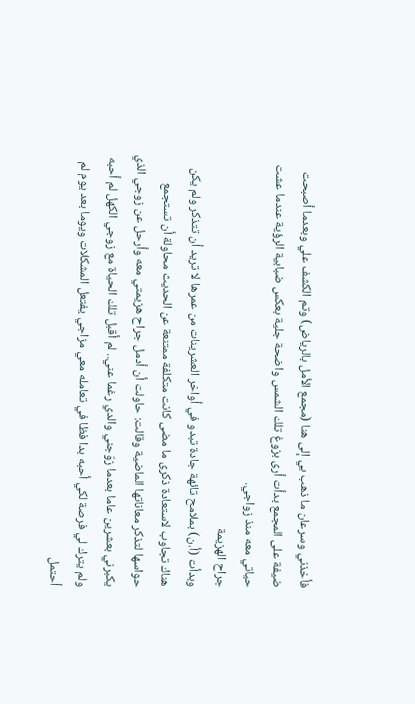فأخذني وسرعان ما ذهب بي إلى هنا (مجمع الأمل بالرياض) وتم الكشف علي وبعدما أصبحت ضيفة على المجمع بدأت أرى بزوغ تلك الشمس واضحة جلية بعكس ضبابية الرؤية عندما عشت حياتي معه منذ زواجي.
جراح الهزيمة
وبدأت (أ.ن) بملامح تائهة جادة تبدو في أواخر العشرينات من عمرها لا تريد أن تتذكر ولم يكن هناك تجاوب لاستعادة ذكرى ما مضى كانت متكلفة ممتنعة عن الحديث محاولة أن تستجمع حواسها لتذكر معاناتها الماضية وقالت: حاولت أن أدمل جراح هزيمتي معه وأرحل عن زوجي الذي يكبرني بعشرين عاما بعدما زوّجني والدي رغما عني.. لم أقبل تلك الحياة مع زوجي الكهل لم أحبه ولم يترك لي فرصة لكي أحبه بدا فظا في تعامله معي مزاجي يفتعل المشكلات ويوما بعد يوم لم أحتمل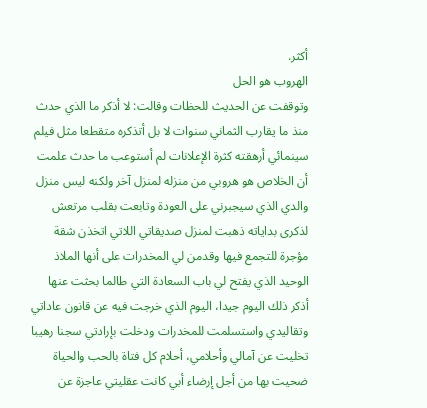أكثر.
الهروب هو الحل
وتوقفت عن الحديث للحظات وقالت: لا أذكر ما الذي حدث منذ ما يقارب الثماني سنوات لا بل أتذكره متقطعا مثل فيلم سينمائي أرهقته كثرة الإعلانات لم أستوعب ما حدث علمت أن الخلاص هو هروبي من منزله لمنزل آخر ولكنه ليس منزل والدي الذي سيجبرني على العودة وتابعت بقلب مرتعش لذكرى بداياته ذهبت لمنزل صديقاتي اللاتي اتخذن شقة مؤجرة للتجمع فيها وقدمن لي المخدرات على أنها الملاذ الوحيد الذي يفتح لي باب السعادة التي طالما بحثت عنها أذكر ذلك اليوم جيدا، اليوم الذي خرجت فيه عن قانون عاداتي وتقاليدي واستسلمت للمخدرات ودخلت بإرادتي سجنا رهيبا تخليت عن آمالي وأحلامي، أحلام كل فتاة بالحب والحياة ضحيت بها من أجل إرضاء أبي كانت عقليتي عاجزة عن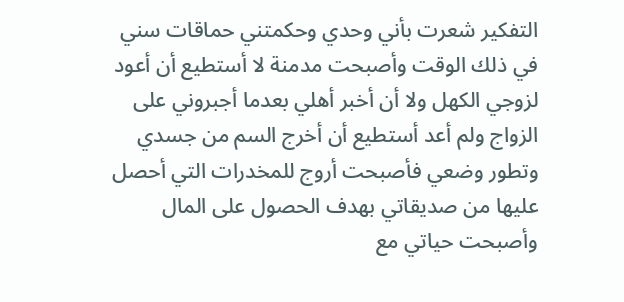التفكير شعرت بأني وحدي وحكمتني حماقات سني في ذلك الوقت وأصبحت مدمنة لا أستطيع أن أعود لزوجي الكهل ولا أن أخبر أهلي بعدما أجبروني على الزواج ولم أعد أستطيع أن أخرج السم من جسدي وتطور وضعي فأصبحت أروج للمخدرات التي أحصل عليها من صديقاتي بهدف الحصول على المال وأصبحت حياتي مع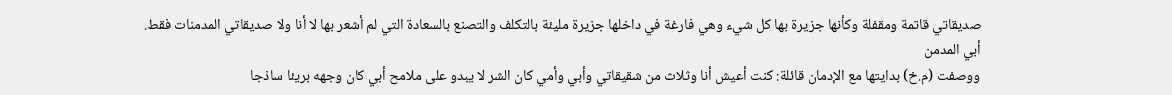صديقاتي قاتمة ومقفلة وكأنها جزيرة بها كل شيء وهي فارغة في داخلها جزيرة مليئة بالتكلف والتصنع بالسعادة التي لم أشعر بها لا أنا ولا صديقاتي المدمنات فقط.
أبي المدمن
ووصفت (م.خ) بدايتها مع الإدمان قائلة: كنت أعيش أنا وثلاث من شقيقاتي وأبي وأمي كان الشر لا يبدو على ملامح أبي كان وجهه بريئا ساذجا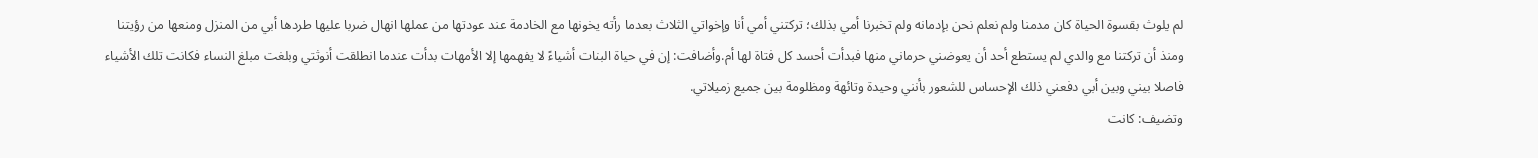لم يلوث بقسوة الحياة كان مدمنا ولم نعلم نحن بإدمانه ولم تخبرنا أمي بذلك؛ تركتني أمي أنا وإخواتي الثلاث بعدما رأته يخونها مع الخادمة عند عودتها من عملها انهال ضربا عليها طردها أبي من المنزل ومنعها من رؤيتنا ومنذ أن تركتنا مع والدي لم يستطع أحد أن يعوضني حرماني منها فبدأت أحسد كل فتاة لها أم.وأضافت: إن في حياة البنات أشياءً لا يفهمها إلا الأمهات بدأت عندما انطلقت أنوثتي وبلغت مبلغ النساء فكانت تلك الأشياء فاصلا بيني وبين أبي دفعني ذلك الإحساس للشعور بأنني وحيدة وتائهة ومظلومة بين جميع زميلاتي.
وتضيف: كانت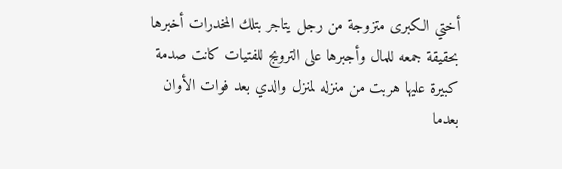أختي الكبرى متزوجة من رجل يتاجر بتلك المخدرات أخبرها بحقيقة جمعه للمال وأجبرها على الترويج للفتيات كانت صدمة كبيرة عليها هربت من منزله لمنزل والدي بعد فوات الأوان بعدما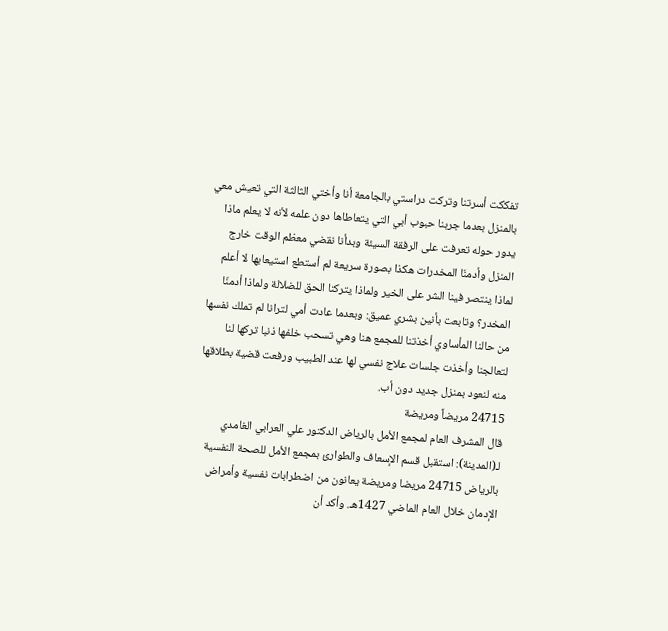تفككت أسرتنا وتركت دراستي بالجامعة أنا وأختي الثالثة التي تعيش معي بالمنزل بعدما جربنا حبوب أبي التي يتعاطاها دون علمه لأنه لا يعلم ماذا يدور حوله تعرفت على الرفقة السيئة وبدأنا نقضي معظم الوقت خارج المنزل وأدمنّا المخدرات هكذا بصورة سريعة لم أستطع استيعابها لا أعلم لماذا ينتصر فينا الشر على الخير ولماذا يتركنا الحق للضلالة ولماذا أدمنّا المخدر؟ وتابعت بأنين بشري عميق: وبعدما عادت أمي لترانا لم تملك نفسها من حالنا المأساوي أخذتنا للمجمع هنا وهي تسحب خلفها ذنبا تركها لنا لتعالجنا وأخذت جلسات علاج نفسي لها عند الطبيب ورفعت قضية بطلاقها منه لنعود بمنزل جديد دون أب.
24715 مريضاً ومريضة
قال المشرف العام لمجمع الأمل بالرياض الدكتور علي العرابي الغامدي لـ(المدينة): استقبل قسم الإسعاف والطوارئ بمجمع الأمل للصحة النفسية بالرياض 24715 مريضا ومريضة يعانون من اضطرابات نفسية وأمراض الإدمان خلال العام الماضي 1427هـ. وأكد أن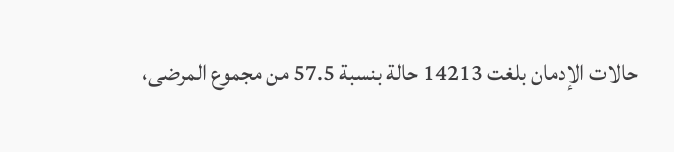حالات الإدمان بلغت 14213 حالة بنسبة 57.5 من مجموع المرضى،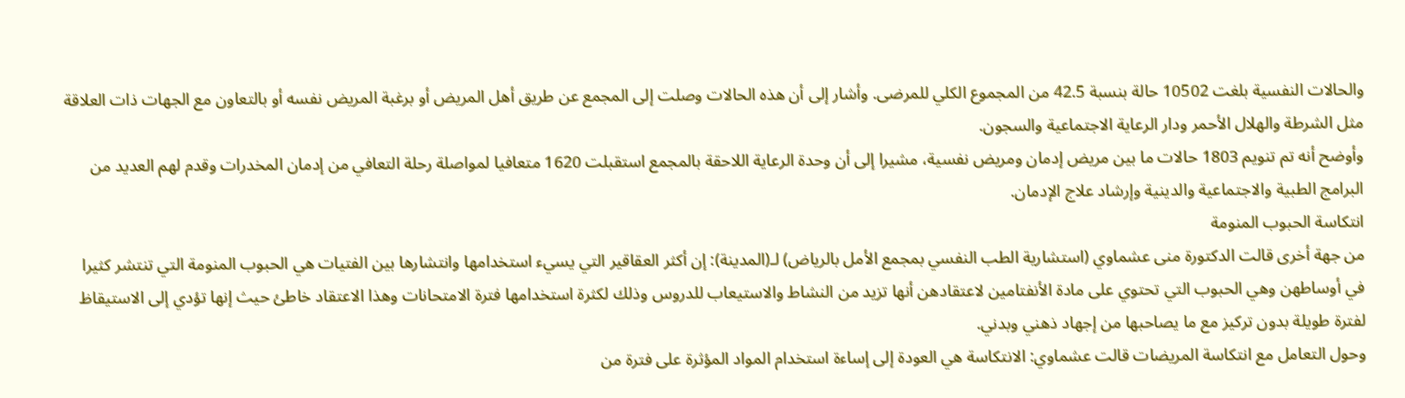والحالات النفسية بلغت 10502 حالة بنسبة 42.5 من المجموع الكلي للمرضى. وأشار إلى أن هذه الحالات وصلت إلى المجمع عن طريق أهل المريض أو برغبة المريض نفسه أو بالتعاون مع الجهات ذات العلاقة مثل الشرطة والهلال الأحمر ودار الرعاية الاجتماعية والسجون.
وأوضح أنه تم تنويم 1803 حالات ما بين مريض إدمان ومريض نفسية، مشيرا إلى أن وحدة الرعاية اللاحقة بالمجمع استقبلت 1620 متعافيا لمواصلة رحلة التعافي من إدمان المخدرات وقدم لهم العديد من البرامج الطبية والاجتماعية والدينية وإرشاد علاج الإدمان.
انتكاسة الحبوب المنومة
من جهة أخرى قالت الدكتورة منى عشماوي (استشارية الطب النفسي بمجمع الأمل بالرياض) لـ(المدينة): إن أكثر العقاقير التي يسيء استخدامها وانتشارها بين الفتيات هي الحبوب المنومة التي تنتشر كثيرا في أوساطهن وهي الحبوب التي تحتوي على مادة الأنفتامين لاعتقادهن أنها تزيد من النشاط والاستيعاب للدروس وذلك لكثرة استخدامها فترة الامتحانات وهذا الاعتقاد خاطئ حيث إنها تؤدي إلى الاستيقاظ لفترة طويلة بدون تركيز مع ما يصاحبها من إجهاد ذهني وبدني.
وحول التعامل مع انتكاسة المريضات قالت عشماوي: الانتكاسة هي العودة إلى إساءة استخدام المواد المؤثرة على فترة من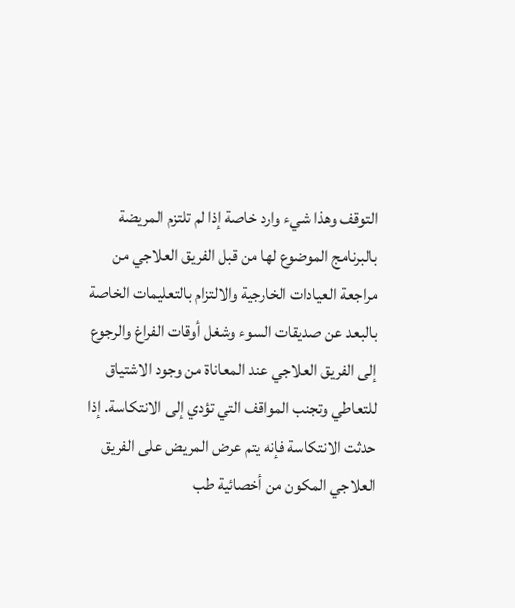التوقف وهذا شيء وارد خاصة إذا لم تلتزم المريضة بالبرنامج الموضوع لها من قبل الفريق العلاجي من مراجعة العيادات الخارجية والالتزام بالتعليمات الخاصة بالبعد عن صديقات السوء وشغل أوقات الفراغ والرجوع إلى الفريق العلاجي عند المعاناة من وجود الاشتياق للتعاطي وتجنب المواقف التي تؤدي إلى الانتكاسة. إذا حدثت الانتكاسة فإنه يتم عرض المريض على الفريق العلاجي المكون من أخصائية طب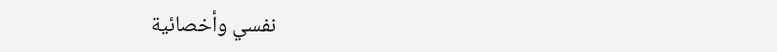نفسي وأخصائية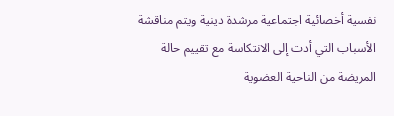نفسية أخصائية اجتماعية مرشدة دينية ويتم مناقشة الأسباب التي أدت إلى الانتكاسة مع تقييم حالة المريضة من الناحية العضوية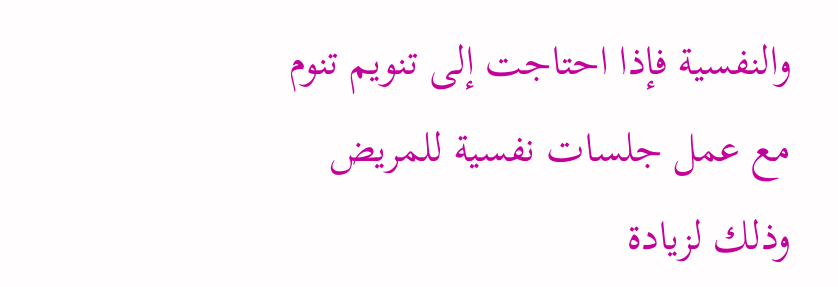والنفسية فإذا احتاجت إلى تنويم تنوم مع عمل جلسات نفسية للمريض وذلك لزيادة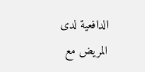الدافعية لدى المريض مع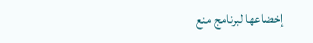إخضاعها لبرنامج منع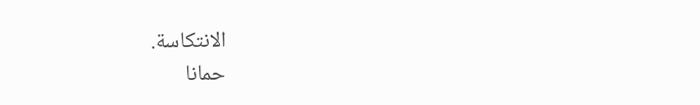الانتكاسة.
حمانا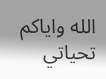الله واياكم
تحياتي